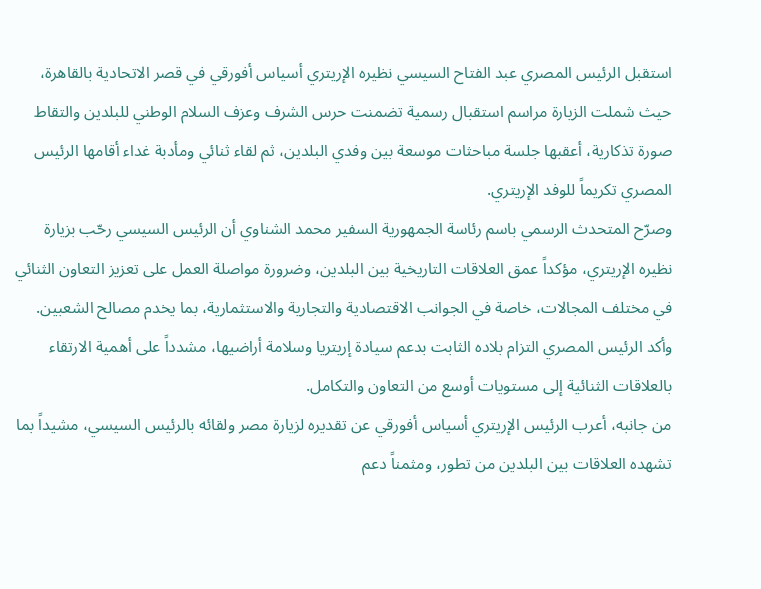استقبل الرئيس المصري عبد الفتاح السيسي نظيره الإريتري أسياس أفورقي في قصر الاتحادية بالقاهرة، حيث شملت الزيارة مراسم استقبال رسمية تضمنت حرس الشرف وعزف السلام الوطني للبلدين والتقاط صورة تذكارية، أعقبها جلسة مباحثات موسعة بين وفدي البلدين، ثم لقاء ثنائي ومأدبة غداء أقامها الرئيس المصري تكريماً للوفد الإريتري.
وصرّح المتحدث الرسمي باسم رئاسة الجمهورية السفير محمد الشناوي أن الرئيس السيسي رحّب بزيارة نظيره الإريتري، مؤكداً عمق العلاقات التاريخية بين البلدين، وضرورة مواصلة العمل على تعزيز التعاون الثنائي في مختلف المجالات، خاصة في الجوانب الاقتصادية والتجارية والاستثمارية، بما يخدم مصالح الشعبين.
وأكد الرئيس المصري التزام بلاده الثابت بدعم سيادة إريتريا وسلامة أراضيها، مشدداً على أهمية الارتقاء بالعلاقات الثنائية إلى مستويات أوسع من التعاون والتكامل.
من جانبه، أعرب الرئيس الإريتري أسياس أفورقي عن تقديره لزيارة مصر ولقائه بالرئيس السيسي، مشيداً بما تشهده العلاقات بين البلدين من تطور، ومثمناً دعم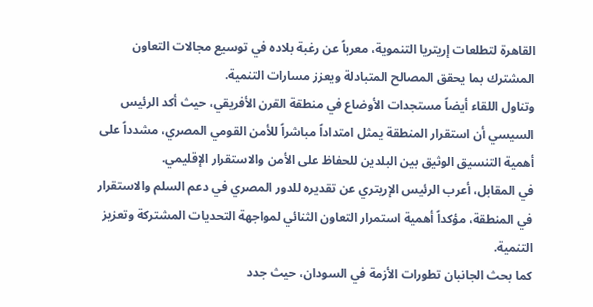القاهرة لتطلعات إريتريا التنموية، معرباً عن رغبة بلاده في توسيع مجالات التعاون المشترك بما يحقق المصالح المتبادلة ويعزز مسارات التنمية.
وتناول اللقاء أيضاً مستجدات الأوضاع في منطقة القرن الأفريقي، حيث أكد الرئيس السيسي أن استقرار المنطقة يمثل امتداداً مباشراً للأمن القومي المصري، مشدداً على أهمية التنسيق الوثيق بين البلدين للحفاظ على الأمن والاستقرار الإقليمي.
في المقابل، أعرب الرئيس الإريتري عن تقديره للدور المصري في دعم السلم والاستقرار في المنطقة، مؤكداً أهمية استمرار التعاون الثنائي لمواجهة التحديات المشتركة وتعزيز التنمية.
كما بحث الجانبان تطورات الأزمة في السودان، حيث جدد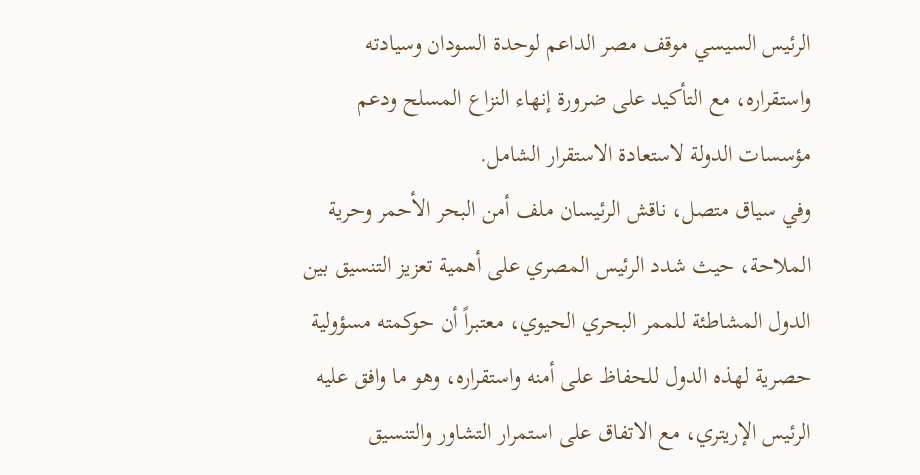الرئيس السيسي موقف مصر الداعم لوحدة السودان وسيادته واستقراره، مع التأكيد على ضرورة إنهاء النزاع المسلح ودعم مؤسسات الدولة لاستعادة الاستقرار الشامل.
وفي سياق متصل، ناقش الرئيسان ملف أمن البحر الأحمر وحرية الملاحة، حيث شدد الرئيس المصري على أهمية تعزيز التنسيق بين الدول المشاطئة للممر البحري الحيوي، معتبراً أن حوكمته مسؤولية حصرية لهذه الدول للحفاظ على أمنه واستقراره، وهو ما وافق عليه الرئيس الإريتري، مع الاتفاق على استمرار التشاور والتنسيق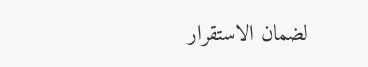لضمان الاستقرار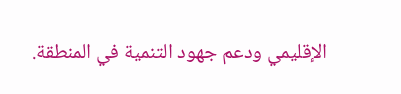الإقليمي ودعم جهود التنمية في المنطقة.